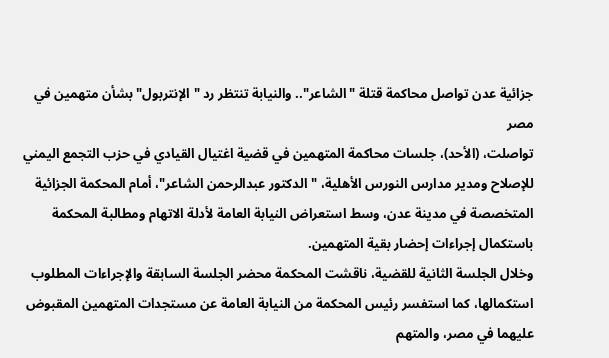جزائية عدن تواصل محاكمة قتلة "الشاعر".. والنيابة تنتظر رد "الإنتربول" بشأن متهمين في مصر
تواصلت، (الأحد)، جلسات محاكمة المتهمين في قضية اغتيال القيادي في حزب التجمع اليمني للإصلاح ومدير مدارس النورس الأهلية، "الدكتور عبدالرحمن الشاعر"، أمام المحكمة الجزائية المتخصصة في مدينة عدن، وسط استعراض النيابة العامة لأدلة الاتهام ومطالبة المحكمة باستكمال إجراءات إحضار بقية المتهمين.
وخلال الجلسة الثانية للقضية، ناقشت المحكمة محضر الجلسة السابقة والإجراءات المطلوب استكمالها، كما استفسر رئيس المحكمة من النيابة العامة عن مستجدات المتهمين المقبوض عليهما في مصر، والمتهم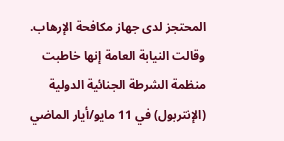المحتجز لدى جهاز مكافحة الإرهاب.
وقالت النيابة العامة إنها خاطبت منظمة الشرطة الجنائية الدولية (الإنتربول) في 11 مايو/أيار الماضي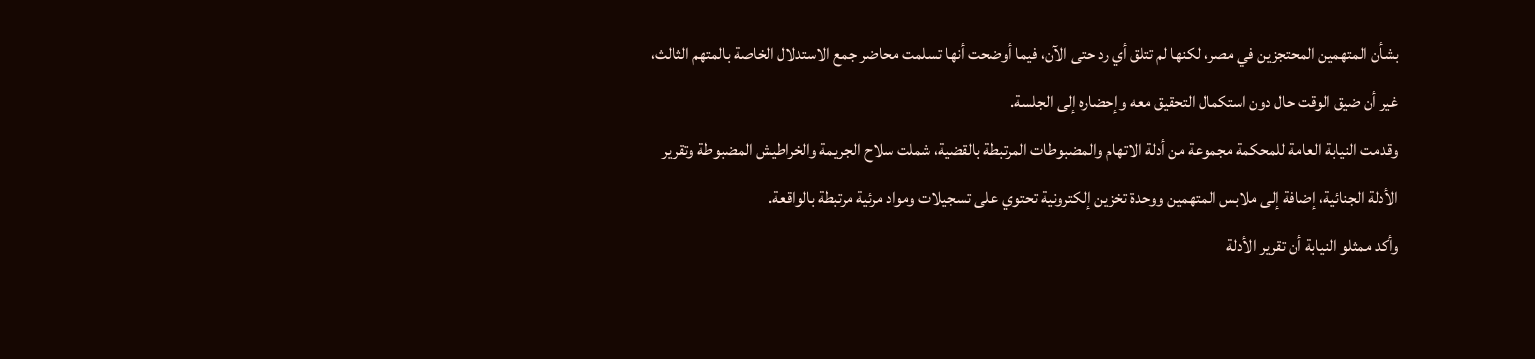بشأن المتهمين المحتجزين في مصر، لكنها لم تتلق أي رد حتى الآن، فيما أوضحت أنها تسلمت محاضر جمع الاستدلال الخاصة بالمتهم الثالث، غير أن ضيق الوقت حال دون استكمال التحقيق معه وإحضاره إلى الجلسة.
وقدمت النيابة العامة للمحكمة مجموعة من أدلة الاتهام والمضبوطات المرتبطة بالقضية، شملت سلاح الجريمة والخراطيش المضبوطة وتقرير الأدلة الجنائية، إضافة إلى ملابس المتهمين ووحدة تخزين إلكترونية تحتوي على تسجيلات ومواد مرئية مرتبطة بالواقعة.
وأكد ممثلو النيابة أن تقرير الأدلة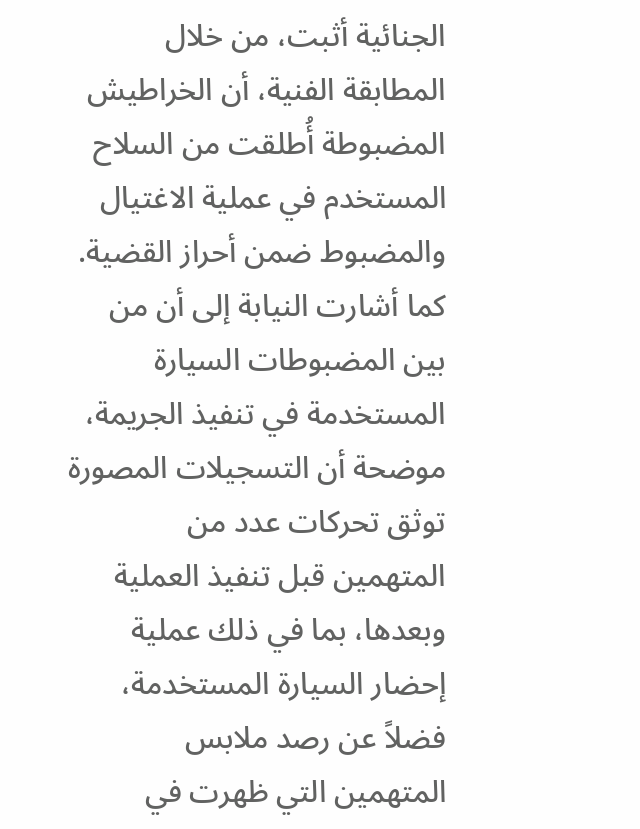الجنائية أثبت، من خلال المطابقة الفنية، أن الخراطيش المضبوطة أُطلقت من السلاح المستخدم في عملية الاغتيال والمضبوط ضمن أحراز القضية.
كما أشارت النيابة إلى أن من بين المضبوطات السيارة المستخدمة في تنفيذ الجريمة، موضحة أن التسجيلات المصورة توثق تحركات عدد من المتهمين قبل تنفيذ العملية وبعدها، بما في ذلك عملية إحضار السيارة المستخدمة، فضلاً عن رصد ملابس المتهمين التي ظهرت في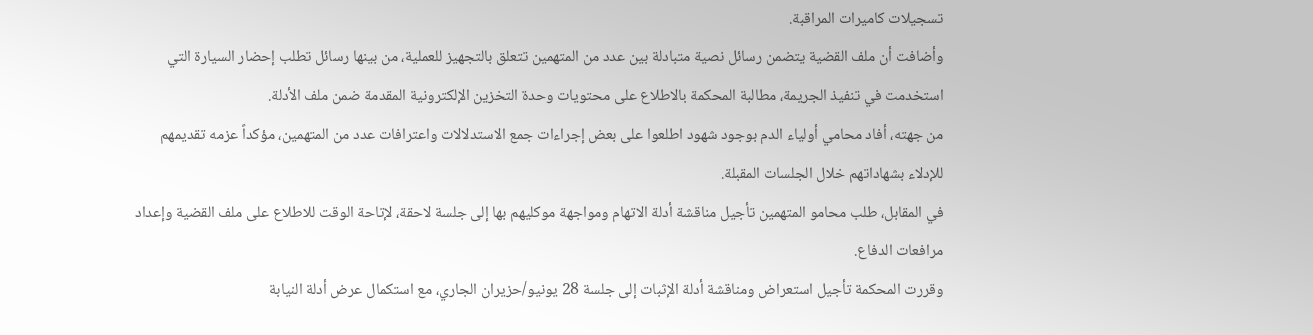تسجيلات كاميرات المراقبة.
وأضافت أن ملف القضية يتضمن رسائل نصية متبادلة بين عدد من المتهمين تتعلق بالتجهيز للعملية، من بينها رسائل تطلب إحضار السيارة التي استخدمت في تنفيذ الجريمة، مطالبة المحكمة بالاطلاع على محتويات وحدة التخزين الإلكترونية المقدمة ضمن ملف الأدلة.
من جهته، أفاد محامي أولياء الدم بوجود شهود اطلعوا على بعض إجراءات جمع الاستدلالات واعترافات عدد من المتهمين، مؤكداً عزمه تقديمهم للإدلاء بشهاداتهم خلال الجلسات المقبلة.
في المقابل، طلب محامو المتهمين تأجيل مناقشة أدلة الاتهام ومواجهة موكليهم بها إلى جلسة لاحقة، لإتاحة الوقت للاطلاع على ملف القضية وإعداد مرافعات الدفاع.
وقررت المحكمة تأجيل استعراض ومناقشة أدلة الإثبات إلى جلسة 28 يونيو/حزيران الجاري، مع استكمال عرض أدلة النيابة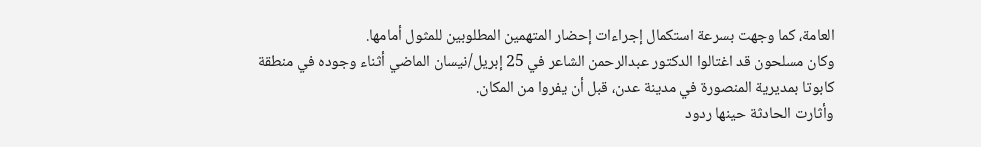العامة، كما وجهت بسرعة استكمال إجراءات إحضار المتهمين المطلوبين للمثول أمامها.
وكان مسلحون قد اغتالوا الدكتور عبدالرحمن الشاعر في 25 إبريل/نيسان الماضي أثناء وجوده في منطقة كابوتا بمديرية المنصورة في مدينة عدن، قبل أن يفروا من المكان.
وأثارت الحادثة حينها ردود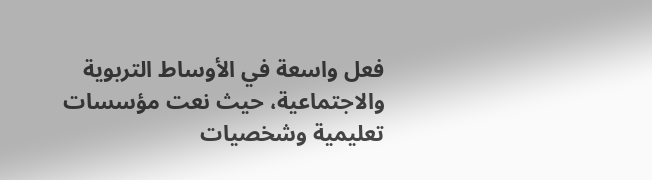فعل واسعة في الأوساط التربوية والاجتماعية، حيث نعت مؤسسات تعليمية وشخصيات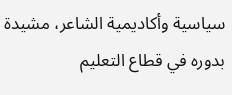سياسية وأكاديمية الشاعر، مشيدة بدوره في قطاع التعليم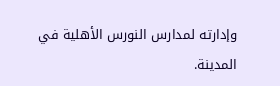وإدارته لمدارس النورس الأهلية في المدينة.